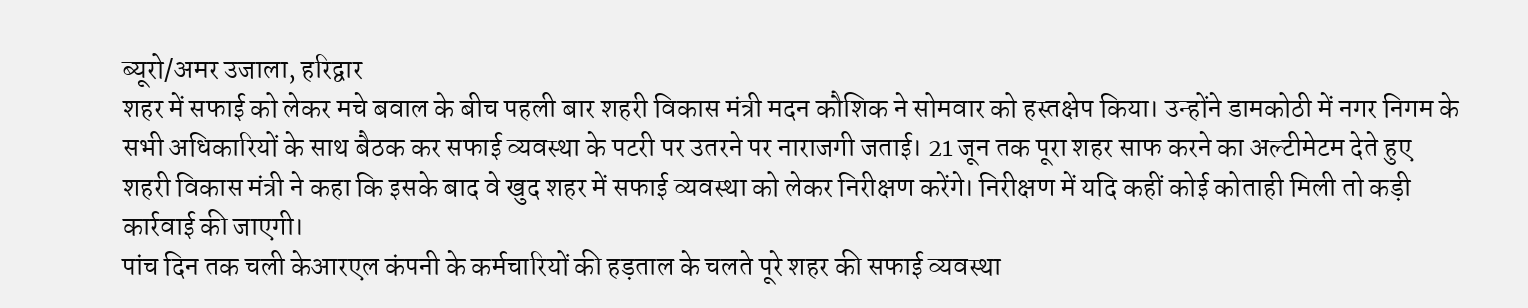ब्यूरो/अमर उजाला, हरिद्वार
शहर में सफाई को लेकर मचे बवाल के बीच पहली बार शहरी विकास मंत्री मदन कौशिक ने सोमवार को हस्तक्षेप किया। उन्होंने डामकोठी में नगर निगम के सभी अधिकारियों के साथ बैठक कर सफाई व्यवस्था के पटरी पर उतरने पर नाराजगी जताई। 21 जून तक पूरा शहर साफ करने का अल्टीमेटम देते हुए शहरी विकास मंत्री ने कहा कि इसके बाद वे खुद शहर में सफाई व्यवस्था को लेकर निरीक्षण करेंगे। निरीक्षण में यदि कहीं कोई कोताही मिली तो कड़ी कार्रवाई की जाएगी।
पांच दिन तक चली केआरएल कंपनी के कर्मचारियों की हड़ताल के चलते पूरे शहर की सफाई व्यवस्था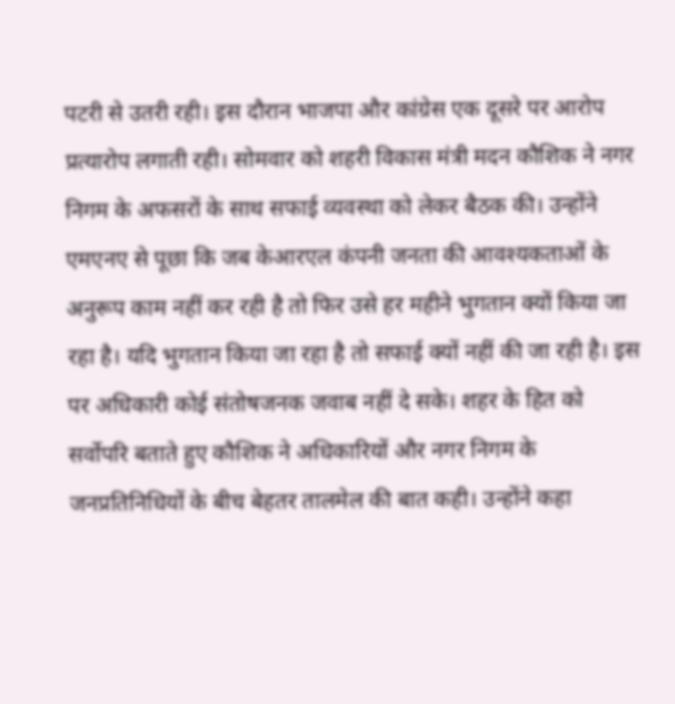पटरी से उतरी रही। इस दौरान भाजपा और कांग्रेस एक दूसरे पर आरोप प्रत्यारोप लगाती रही। सोमवार को शहरी विकास मंत्री मदन कौशिक ने नगर निगम के अफसरों के साथ सफाई व्यवस्था को लेकर बैठक की। उन्होंने एमएनए से पूछा कि जब केआरएल कंपनी जनता की आवश्यकताओं के अनुरूप काम नहीं कर रही है तो फिर उसे हर महीने भुगतान क्यों किया जा रहा है। यदि भुगतान किया जा रहा है तो सफाई क्यों नहीं की जा रही है। इस पर अधिकारी कोई संतोषजनक जवाब नहीं दे सके। शहर के हित को सर्वोपरि बताते हुए कौशिक ने अधिकारियों और नगर निगम के जनप्रतिनिधियों के बीच बेहतर तालमेल की बात कही। उन्होंने कहा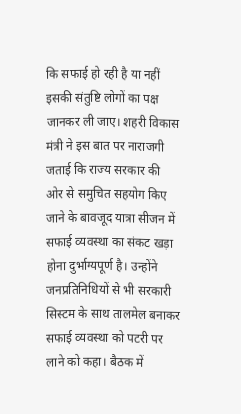कि सफाई हो रही है या नहीं इसकी संतुष्टि लोगों का पक्ष जानकर ली जाए। शहरी विकास मंत्री ने इस बात पर नाराजगी जताई कि राज्य सरकार की ओर से समुचित सहयोग किए जाने के बावजूद यात्रा सीजन में सफाई व्यवस्था का संकट खड़ा होना दुर्भाग्यपूर्ण है। उन्होंने जनप्रतिनिधियों से भी सरकारी सिस्टम के साथ तालमेल बनाकर सफाई व्यवस्था को पटरी पर लाने को कहा। बैठक में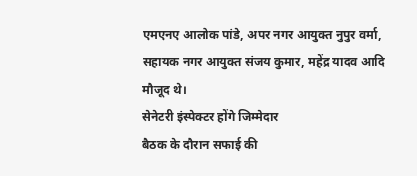एमएनए आलोक पांडे, अपर नगर आयुक्त नुपुर वर्मा, सहायक नगर आयुक्त संजय कुमार, महेंद्र यादव आदि मौजूद थे।
सेनेटरी इंस्पेक्टर होंगे जिम्मेदार
बैठक के दौरान सफाई की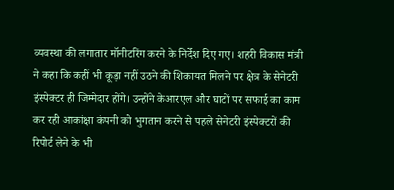व्यवस्था की लगातार मॉनीटरिंग करने के निर्देश दिए गए। शहरी विकास मंत्री ने कहा कि कहीं भी कूड़ा नहीं उठने की शिकायत मिलने पर क्षेत्र के सेनेटरी इंस्पेक्टर ही जिम्मेदार होंगे। उन्होंने केआरएल और घाटों पर सफाई का काम कर रही आकांक्षा कंपनी को भुगतान करने से पहले सेनेटरी इंस्पेक्टरों की रिपोर्ट लेने के भी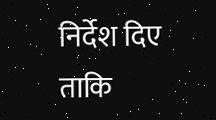निर्देश दिए ताकि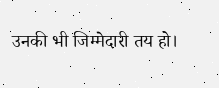उनकी भी जिम्मेदारी तय हो।